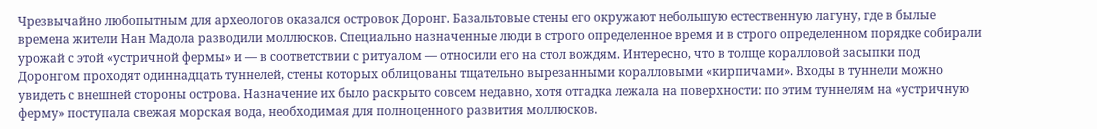Чрезвычайно любопытным для археологов оказался островок Доронг. Базальтовые стены его окружают небольшую естественную лагуну, где в былые времена жители Нан Мадола разводили моллюсков. Специально назначенные люди в строго определенное время и в строго определенном порядке собирали урожай с этой «устричной фермы» и — в соответствии с ритуалом — относили его на стол вождям. Интересно, что в толще коралловой засыпки под Доронгом проходят одиннадцать туннелей, стены которых облицованы тщательно вырезанными коралловыми «кирпичами». Входы в туннели можно увидеть с внешней стороны острова. Назначение их было раскрыто совсем недавно, хотя отгадка лежала на поверхности: по этим туннелям на «устричную ферму» поступала свежая морская вода, необходимая для полноценного развития моллюсков.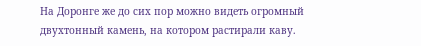На Доронге же до сих пор можно видеть огромный двухтонный камень, на котором растирали каву.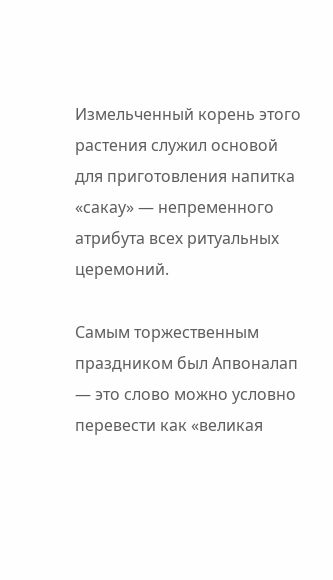Измельченный корень этого растения служил основой для приготовления напитка «сакау» — непременного атрибута всех ритуальных церемоний.

Самым торжественным праздником был Апвоналап — это слово можно условно перевести как «великая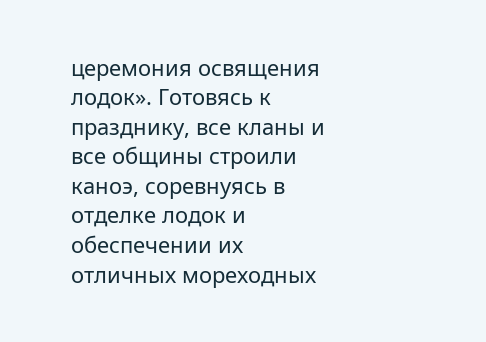церемония освящения лодок». Готовясь к празднику, все кланы и все общины строили каноэ, соревнуясь в отделке лодок и обеспечении их отличных мореходных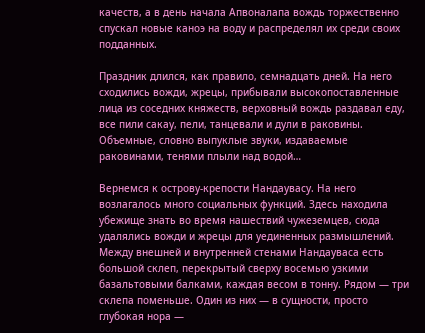качеств, а в день начала Апвоналапа вождь торжественно спускал новые каноэ на воду и распределял их среди своих подданных.

Праздник длился, как правило, семнадцать дней. На него сходились вожди, жрецы, прибывали высокопоставленные лица из соседних княжеств, верховный вождь раздавал еду, все пили сакау, пели, танцевали и дули в раковины. Объемные, словно выпуклые звуки, издаваемые раковинами, тенями плыли над водой…

Вернемся к острову-крепости Нандаувасу. На него возлагалось много социальных функций. Здесь находила убежище знать во время нашествий чужеземцев, сюда удалялись вожди и жрецы для уединенных размышлений. Между внешней и внутренней стенами Нандауваса есть большой склеп, перекрытый сверху восемью узкими базальтовыми балками, каждая весом в тонну. Рядом — три склепа поменьше. Один из них — в сущности, просто глубокая нора —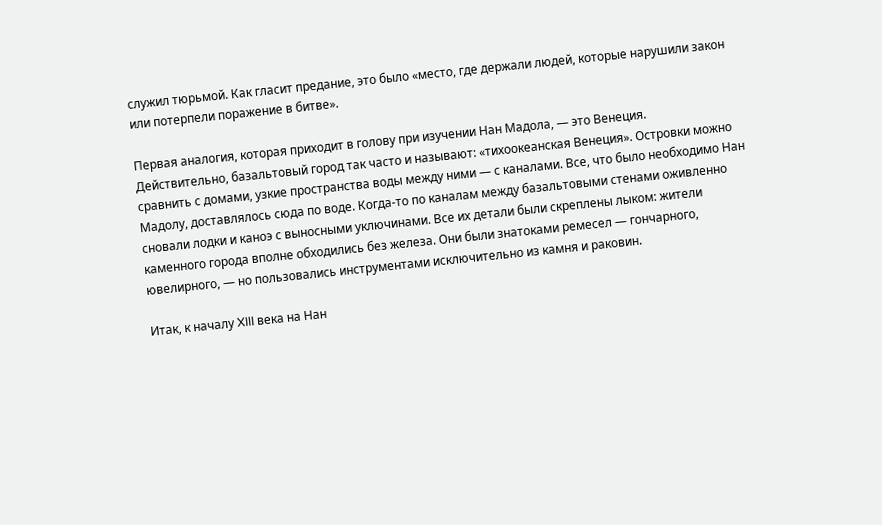служил тюрьмой. Как гласит предание, это было «место, где держали людей, которые нарушили закон или потерпели поражение в битве».

Первая аналогия, которая приходит в голову при изучении Нан Мадола, — это Венеция. Действительно, базальтовый город так часто и называют: «тихоокеанская Венеция». Островки можно сравнить с домами, узкие пространства воды между ними — с каналами. Все, что было необходимо Нан Мадолу, доставлялось сюда по воде. Когда-то по каналам между базальтовыми стенами оживленно сновали лодки и каноэ с выносными уключинами. Все их детали были скреплены лыком: жители каменного города вполне обходились без железа. Они были знатоками ремесел — гончарного, ювелирного, — но пользовались инструментами исключительно из камня и раковин.

Итак, к началу XIII века на Нан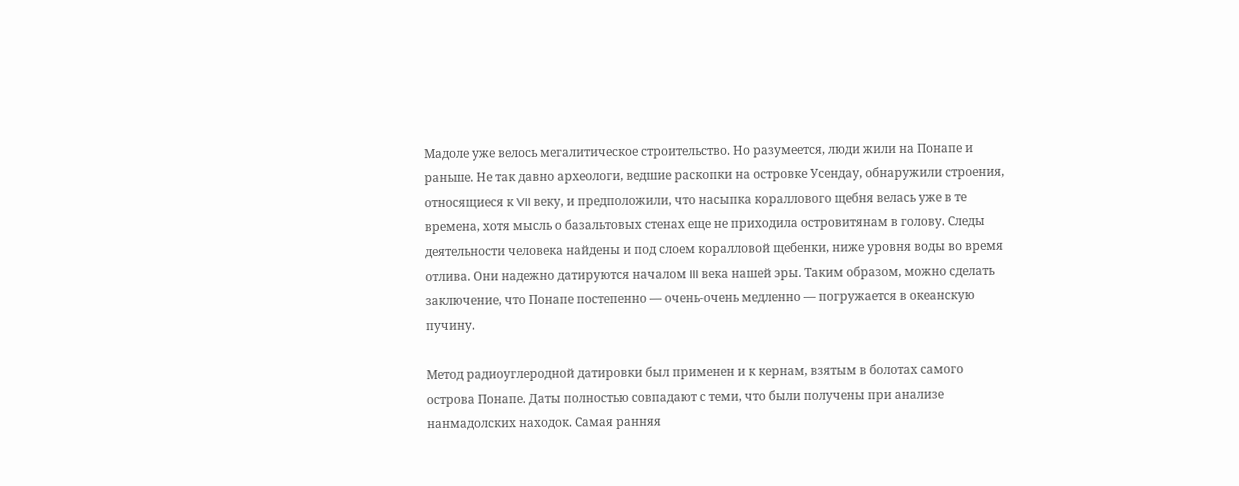Мадоле уже велось мегалитическое строительство. Но разумеется, люди жили на Понапе и раньше. Не так давно археологи, ведшие раскопки на островке Усендау, обнаружили строения, относящиеся к VII веку, и предположили, что насыпка кораллового щебня велась уже в те времена, хотя мысль о базальтовых стенах еще не приходила островитянам в голову. Следы деятельности человека найдены и под слоем коралловой щебенки, ниже уровня воды во время отлива. Они надежно датируются началом III века нашей эры. Таким образом, можно сделать заключение, что Понапе постепенно — очень-очень медленно — погружается в океанскую пучину.

Метод радиоуглеродной датировки был применен и к кернам, взятым в болотах самого острова Понапе. Даты полностью совпадают с теми, что были получены при анализе нанмадолских находок. Самая ранняя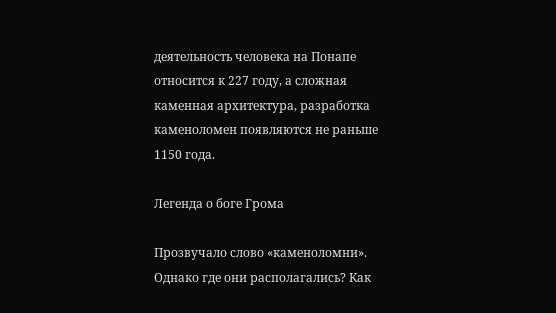деятельность человека на Понапе относится к 227 году, а сложная каменная архитектура, разработка каменоломен появляются не раньше 1150 года.

Легенда о боге Грома

Прозвучало слово «каменоломни». Однако где они располагались? Как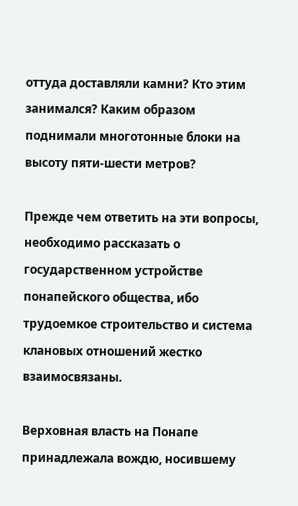оттуда доставляли камни? Кто этим занимался? Каким образом поднимали многотонные блоки на высоту пяти-шести метров?

Прежде чем ответить на эти вопросы, необходимо рассказать о государственном устройстве понапейского общества, ибо трудоемкое строительство и система клановых отношений жестко взаимосвязаны.

Верховная власть на Понапе принадлежала вождю, носившему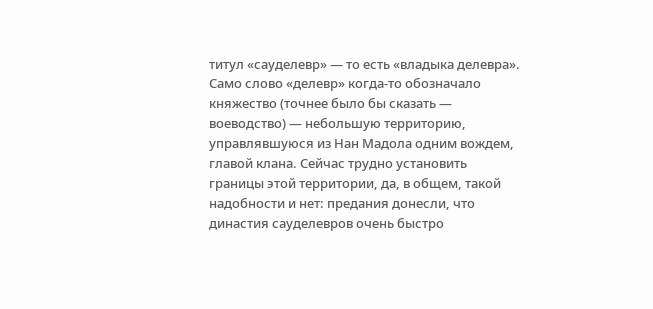титул «сауделевр» — то есть «владыка делевра». Само слово «делевр» когда-то обозначало княжество (точнее было бы сказать — воеводство) — небольшую территорию, управлявшуюся из Нан Мадола одним вождем, главой клана. Сейчас трудно установить границы этой территории, да, в общем, такой надобности и нет: предания донесли, что династия сауделевров очень быстро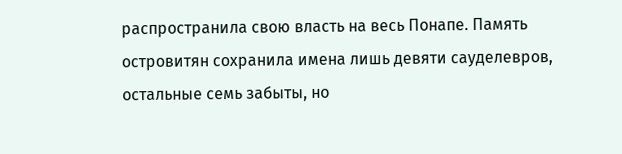распространила свою власть на весь Понапе. Память островитян сохранила имена лишь девяти сауделевров, остальные семь забыты, но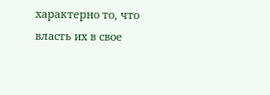характерно то, что власть их в свое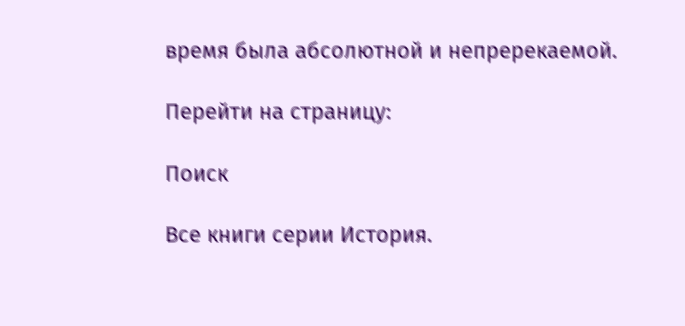время была абсолютной и непререкаемой.

Перейти на страницу:

Поиск

Все книги серии История.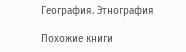География. Этнография

Похожие книги